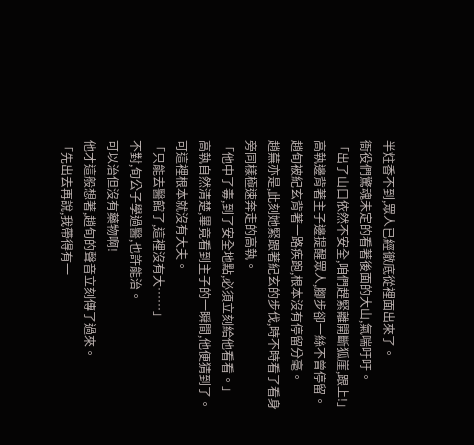半炷香不到,眾人已經徹底從裡面出來了。
衙役們驚魂未定的看著後面的大山,氣喘吁吁。
「出了山口依然不安全,咱們趕緊離開斷狐崖,跟上!」高執邊背著主子邊提醒眾人,腳步卻一絲不曾停留。
趙旬被紀玄背著一路疾跑,根本沒有停留分毫。
趙蕪亦是,此刻她緊跟著紀玄的步伐,時不時看了看身旁同樣極速奔走的高執。
「他中了毒,到了安全地點,必須立刻給他看看。」
高執自然清楚,畢竟看到主子的一瞬間,他便猜到了。
可這裡根本就沒有大夫。
「只能去醫館了,這裡沒有大……」
不對,旬公子學過醫,也許能治。
可以治但沒有藥物啊!
他才這般想著,趙旬的聲音立刻傳了過來。
「先出去再說,我帶得有一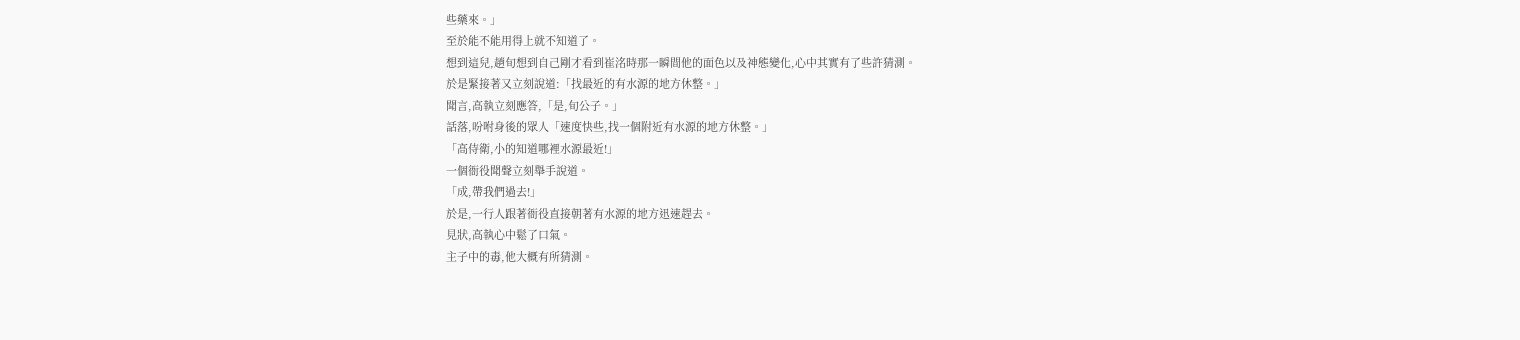些藥來。」
至於能不能用得上就不知道了。
想到這兒,趙旬想到自己剛才看到崔洺時那一瞬間他的面色以及神態變化,心中其實有了些許猜測。
於是緊接著又立刻說道:「找最近的有水源的地方休整。」
聞言,高執立刻應答,「是,旬公子。」
話落,吩咐身後的眾人「速度快些,找一個附近有水源的地方休整。」
「高侍衛,小的知道哪裡水源最近!」
一個衙役聞聲立刻舉手說道。
「成,帶我們過去!」
於是,一行人跟著衙役直接朝著有水源的地方迅速趕去。
見狀,高執心中鬆了口氣。
主子中的毒,他大概有所猜測。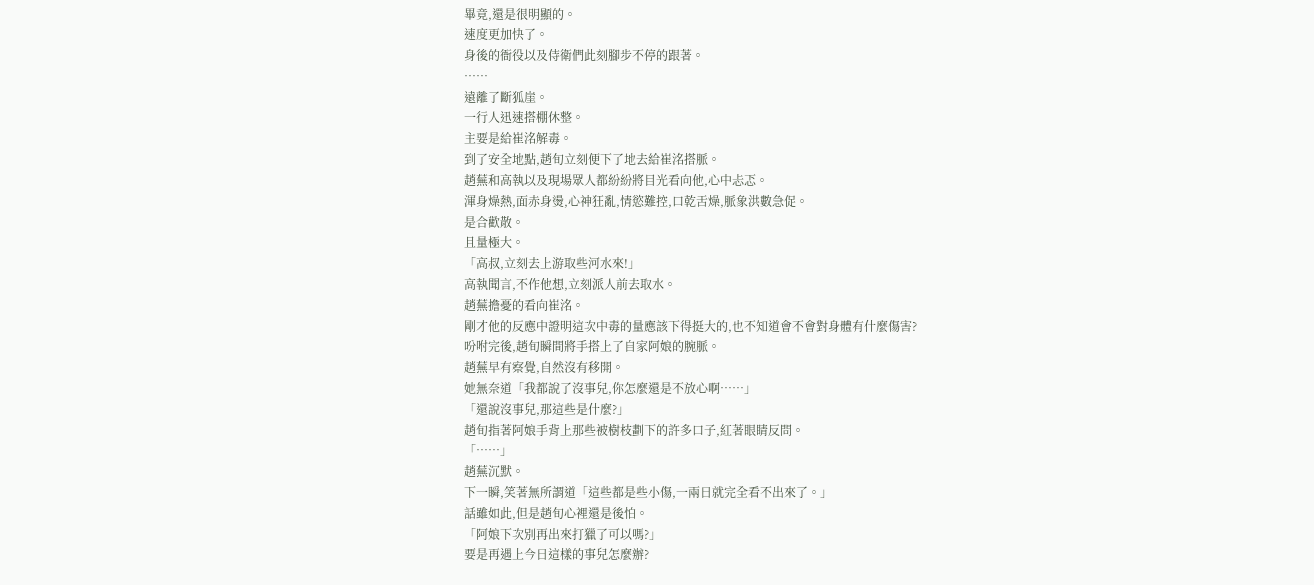畢竟,還是很明顯的。
速度更加快了。
身後的衙役以及侍衛們此刻腳步不停的跟著。
……
遠離了斷狐崖。
一行人迅速搭棚休整。
主要是給崔洺解毒。
到了安全地點,趙旬立刻便下了地去給崔洺搭脈。
趙蕪和高執以及現場眾人都紛紛將目光看向他,心中忐忑。
渾身燥熱,面赤身燙,心神狂亂,情慾難控,口乾舌燥,脈象洪數急促。
是合歡散。
且量極大。
「高叔,立刻去上游取些河水來!」
高執聞言,不作他想,立刻派人前去取水。
趙蕪擔憂的看向崔洺。
剛才他的反應中證明這次中毒的量應該下得挺大的,也不知道會不會對身體有什麼傷害?
吩咐完後,趙旬瞬間將手搭上了自家阿娘的腕脈。
趙蕪早有察覺,自然沒有移開。
她無奈道「我都說了沒事兒,你怎麼還是不放心啊……」
「還說沒事兒,那這些是什麼?」
趙旬指著阿娘手背上那些被樹枝劃下的許多口子,紅著眼睛反問。
「……」
趙蕪沉默。
下一瞬,笑著無所謂道「這些都是些小傷,一兩日就完全看不出來了。」
話雖如此,但是趙旬心裡還是後怕。
「阿娘下次別再出來打獵了可以嗎?」
要是再遇上今日這樣的事兒怎麼辦?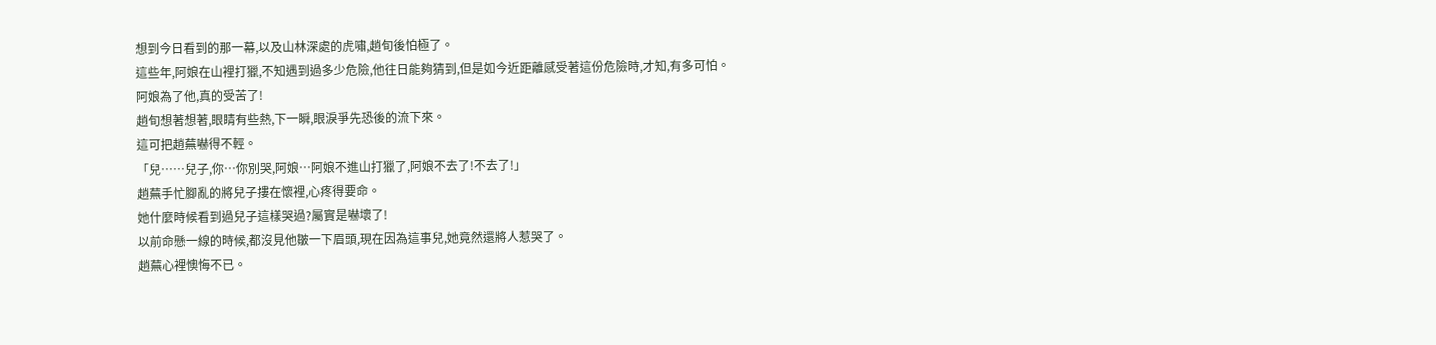想到今日看到的那一幕,以及山林深處的虎嘯,趙旬後怕極了。
這些年,阿娘在山裡打獵,不知遇到過多少危險,他往日能夠猜到,但是如今近距離感受著這份危險時,才知,有多可怕。
阿娘為了他,真的受苦了!
趙旬想著想著,眼睛有些熱,下一瞬,眼淚爭先恐後的流下來。
這可把趙蕪嚇得不輕。
「兒……兒子,你…你別哭,阿娘…阿娘不進山打獵了,阿娘不去了!不去了!」
趙蕪手忙腳亂的將兒子摟在懷裡,心疼得要命。
她什麼時候看到過兒子這樣哭過?屬實是嚇壞了!
以前命懸一線的時候,都沒見他皺一下眉頭,現在因為這事兒,她竟然還將人惹哭了。
趙蕪心裡懊悔不已。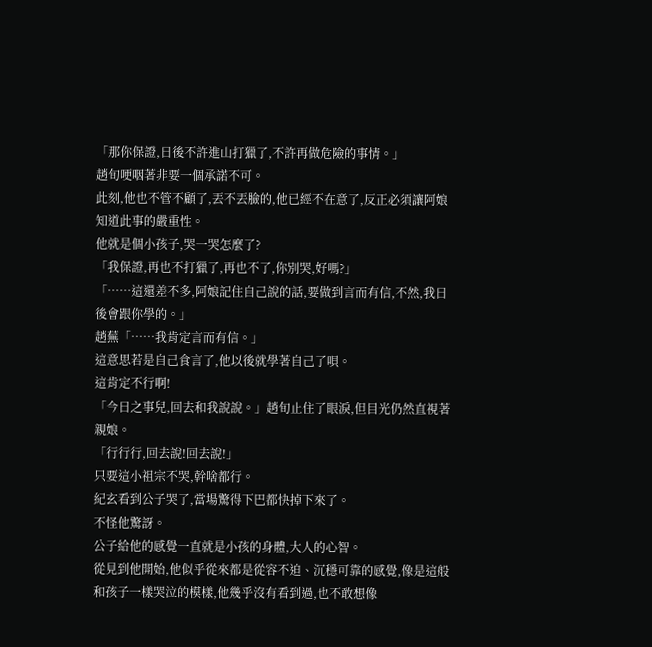「那你保證,日後不許進山打獵了,不許再做危險的事情。」
趙旬哽咽著非要一個承諾不可。
此刻,他也不管不顧了,丟不丟臉的,他已經不在意了,反正必須讓阿娘知道此事的嚴重性。
他就是個小孩子,哭一哭怎麼了?
「我保證,再也不打獵了,再也不了,你別哭,好嗎?」
「……這還差不多,阿娘記住自己說的話,要做到言而有信,不然,我日後會跟你學的。」
趙蕪「……我肯定言而有信。」
這意思若是自己食言了,他以後就學著自己了唄。
這肯定不行啊!
「今日之事兒,回去和我說說。」趙旬止住了眼淚,但目光仍然直視著親娘。
「行行行,回去說!回去說!」
只要這小祖宗不哭,幹啥都行。
紀玄看到公子哭了,當場驚得下巴都快掉下來了。
不怪他驚訝。
公子給他的感覺一直就是小孩的身體,大人的心智。
從見到他開始,他似乎從來都是從容不迫、沉穩可靠的感覺,像是這般和孩子一樣哭泣的模樣,他幾乎沒有看到過,也不敢想像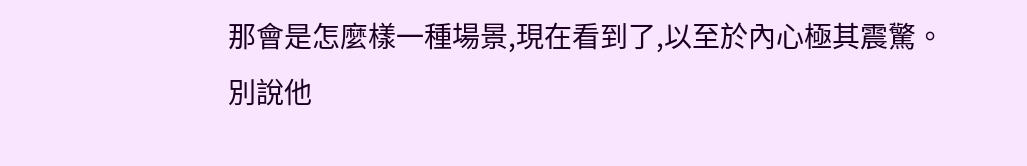那會是怎麼樣一種場景,現在看到了,以至於內心極其震驚。
別說他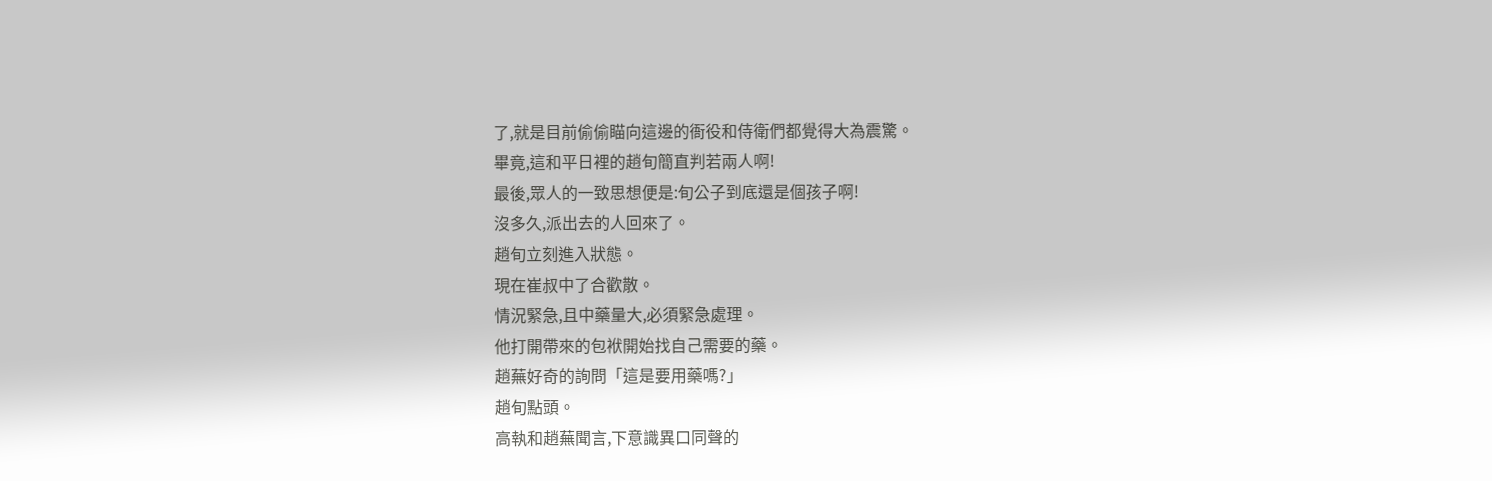了,就是目前偷偷瞄向這邊的衙役和侍衛們都覺得大為震驚。
畢竟,這和平日裡的趙旬簡直判若兩人啊!
最後,眾人的一致思想便是:旬公子到底還是個孩子啊!
沒多久,派出去的人回來了。
趙旬立刻進入狀態。
現在崔叔中了合歡散。
情況緊急,且中藥量大,必須緊急處理。
他打開帶來的包袱開始找自己需要的藥。
趙蕪好奇的詢問「這是要用藥嗎?」
趙旬點頭。
高執和趙蕪聞言,下意識異口同聲的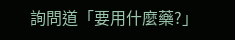詢問道「要用什麼藥?」